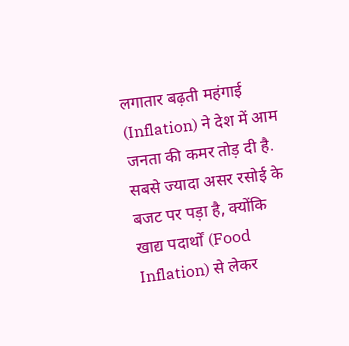लगातार बढ़ती महंगाई (Inflation) ने देश में आम जनता की कमर तोड़ दी है. सबसे ज्यादा असर रसोई के बजट पर पड़ा है, क्योंकि खाद्य पदार्थों (Food Inflation) से लेकर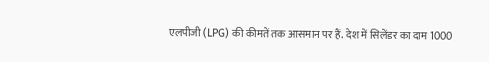एलपीजी (LPG) की कीमतें तक आसमान पर हैं. देश में सिलेंडर का दाम 1000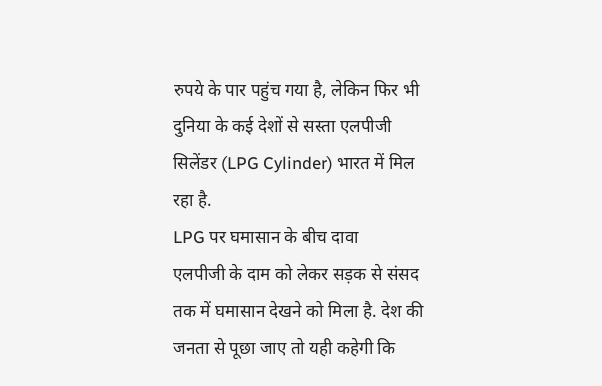रुपये के पार पहुंच गया है, लेकिन फिर भी दुनिया के कई देशों से सस्ता एलपीजी सिलेंडर (LPG Cylinder) भारत में मिल रहा है.
LPG पर घमासान के बीच दावा
एलपीजी के दाम को लेकर सड़क से संसद तक में घमासान देखने को मिला है. देश की जनता से पूछा जाए तो यही कहेगी कि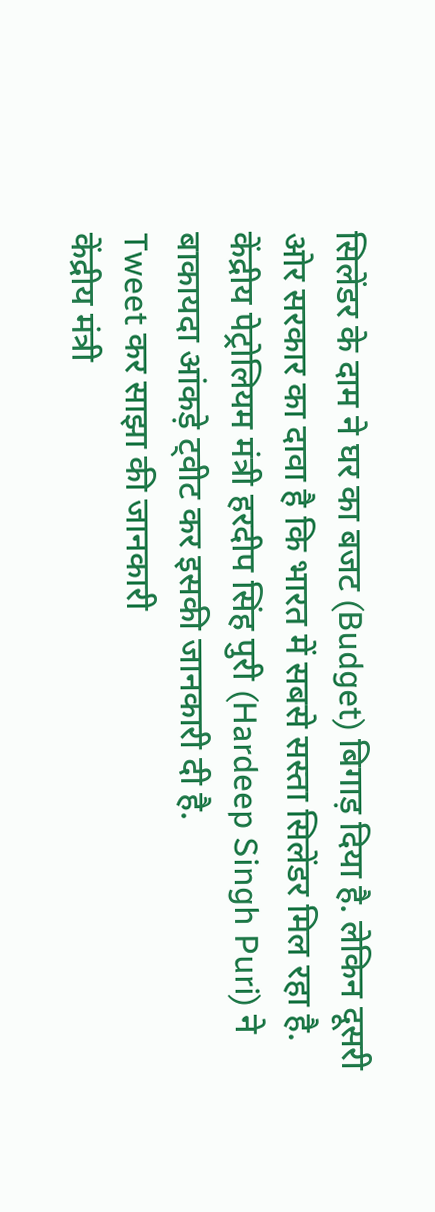सिलेंडर के दाम ने घर का बजट (Budget) बिगाड़ दिया है. लेकिन दूसरी ओर सरकार का दावा है कि भारत में सबसे सस्ता सिलेंडर मिल रहा है. केंद्रीय पेट्रोलियम मंत्री हरदीप सिंह पुरी (Hardeep Singh Puri) ने बाकायदा आंकड़े ट्वीट कर इसकी जानकारी दी है.
Tweet कर साझा की जानकारी
केंद्रीय मंत्री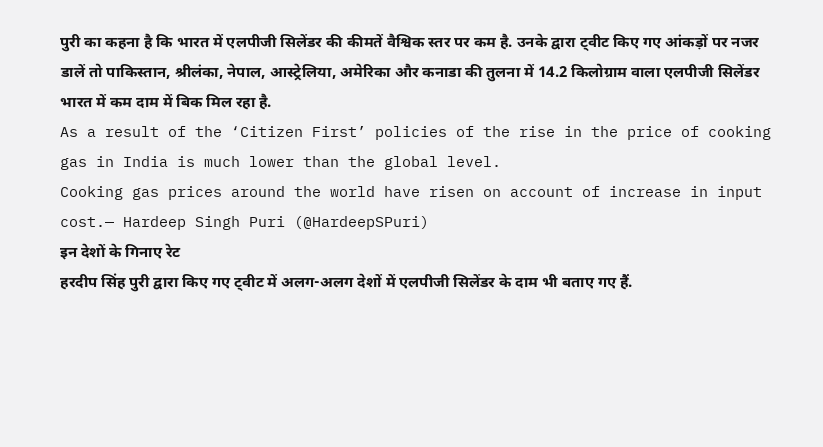पुरी का कहना है कि भारत में एलपीजी सिलेंडर की कीमतें वैश्विक स्तर पर कम है. उनके द्वारा ट्वीट किए गए आंकड़ों पर नजर डालें तो पाकिस्तान, श्रीलंका, नेपाल, आस्ट्रेलिया, अमेरिका और कनाडा की तुलना में 14.2 किलोग्राम वाला एलपीजी सिलेंडर भारत में कम दाम में बिक मिल रहा है.
As a result of the ‘Citizen First’ policies of the rise in the price of cooking gas in India is much lower than the global level.
Cooking gas prices around the world have risen on account of increase in input cost.— Hardeep Singh Puri (@HardeepSPuri)
इन देशों के गिनाए रेट
हरदीप सिंह पुरी द्वारा किए गए ट्वीट में अलग-अलग देशों में एलपीजी सिलेंडर के दाम भी बताए गए हैं.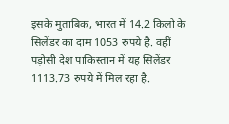इसके मुताबिक, भारत में 14.2 किलो के सिलेंडर का दाम 1053 रुपये है. वहीं पड़ोसी देश पाकिस्तान में यह सिलेंडर 1113.73 रुपये में मिल रहा है.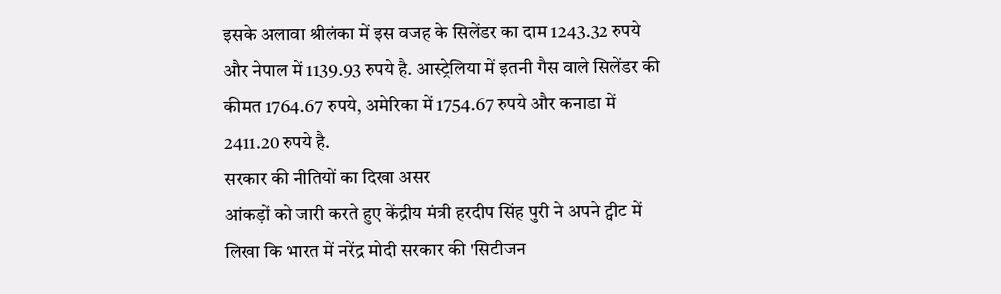इसके अलावा श्रीलंका में इस वजह के सिलेंडर का दाम 1243.32 रुपये और नेपाल में 1139.93 रुपये है. आस्ट्रेलिया में इतनी गैस वाले सिलेंडर की कीमत 1764.67 रुपये, अमेरिका में 1754.67 रुपये और कनाडा में 2411.20 रुपये है.
सरकार की नीतियों का दिखा असर
आंकड़ों को जारी करते हुए केंद्रीय मंत्री हरदीप सिंह पुरी ने अपने ट्वीट में लिखा कि भारत में नरेंद्र मोदी सरकार की 'सिटीजन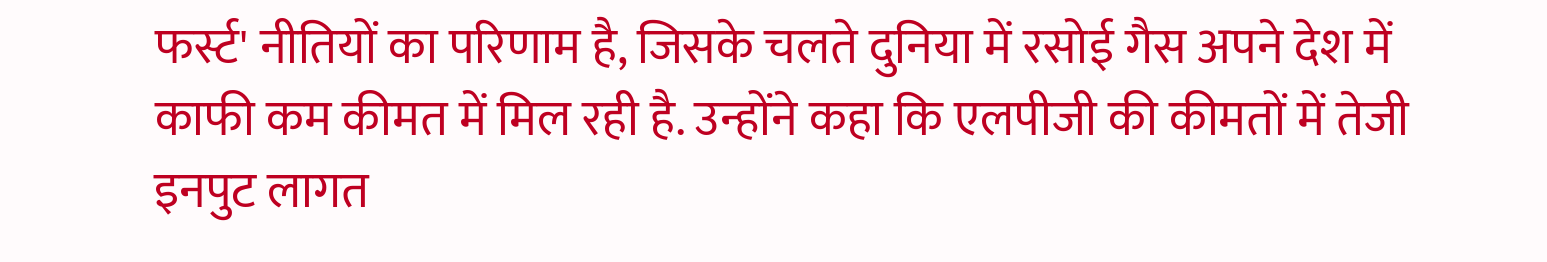फर्स्ट' नीतियों का परिणाम है, जिसके चलते दुनिया में रसोई गैस अपने देश में काफी कम कीमत में मिल रही है. उन्होंने कहा कि एलपीजी की कीमतों में तेजी इनपुट लागत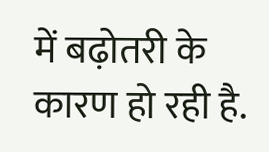में बढ़ोतरी के कारण हो रही है.